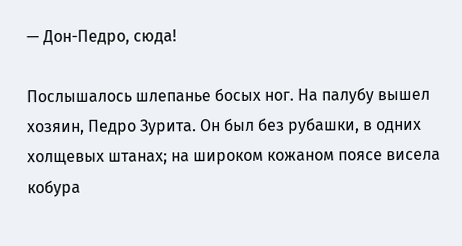— Дон-Педро, сюда!

Послышалось шлепанье босых ног. На палубу вышел хозяин, Педро Зурита. Он был без рубашки, в одних холщевых штанах; на широком кожаном поясе висела кобура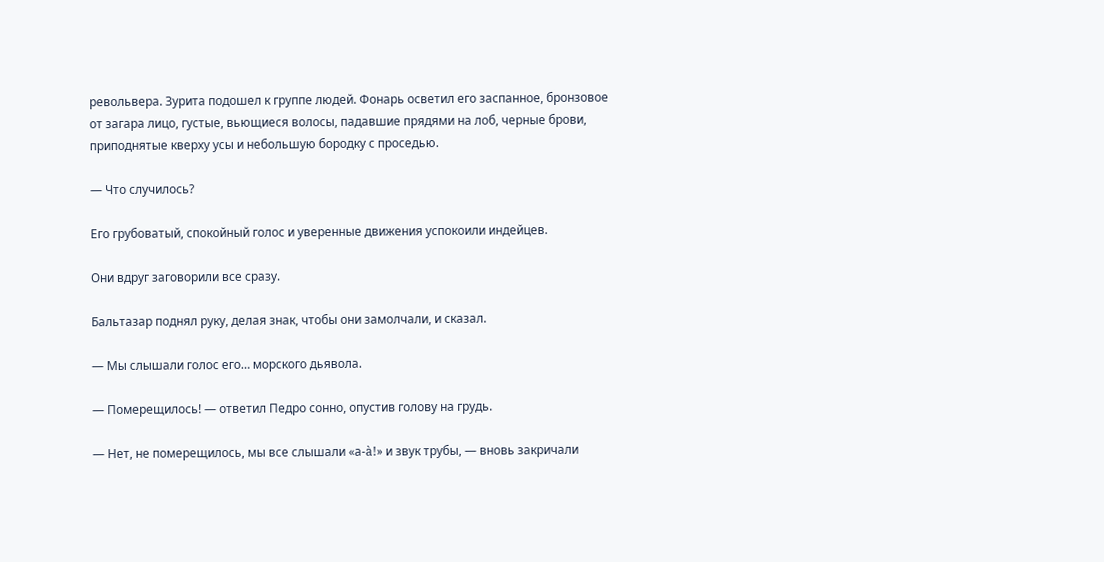револьвера. Зурита подошел к группе людей. Фонарь осветил его заспанное, бронзовое от загара лицо, густые, вьющиеся волосы, падавшие прядями на лоб, черные брови, приподнятые кверху усы и небольшую бородку с проседью.

— Что случилось?

Его грубоватый, спокойный голос и уверенные движения успокоили индейцев.

Они вдруг заговорили все сразу.

Бальтазар поднял руку, делая знак, чтобы они замолчали, и сказал.

— Мы слышали голос его… морского дьявола.

— Померещилось! — ответил Педро сонно, опустив голову на грудь.

— Нет, не померещилось, мы все слышали «а-à!» и звук трубы, — вновь закричали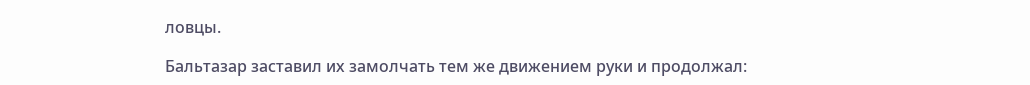ловцы.

Бальтазар заставил их замолчать тем же движением руки и продолжал: